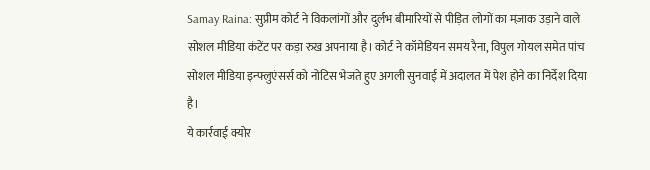Samay Raina: सुप्रीम कोर्ट ने विकलांगों और दुर्लभ बीमारियों से पीड़ित लोगों का मज़ाक उड़ाने वाले सोशल मीडिया कंटेंट पर कड़ा रुख अपनाया है। कोर्ट ने कॉमेडियन समय रैना, विपुल गोयल समेत पांच सोशल मीडिया इन्फ्लुएंसर्स को नोटिस भेजते हुए अगली सुनवाई में अदालत में पेश होने का निर्देश दिया है।
ये कार्रवाई क्योर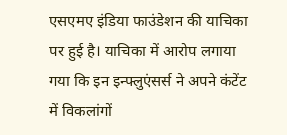एसएमए इंडिया फाउंडेशन की याचिका पर हुई है। याचिका में आरोप लगाया गया कि इन इन्फ्लुएंसर्स ने अपने कंटेंट में विकलांगों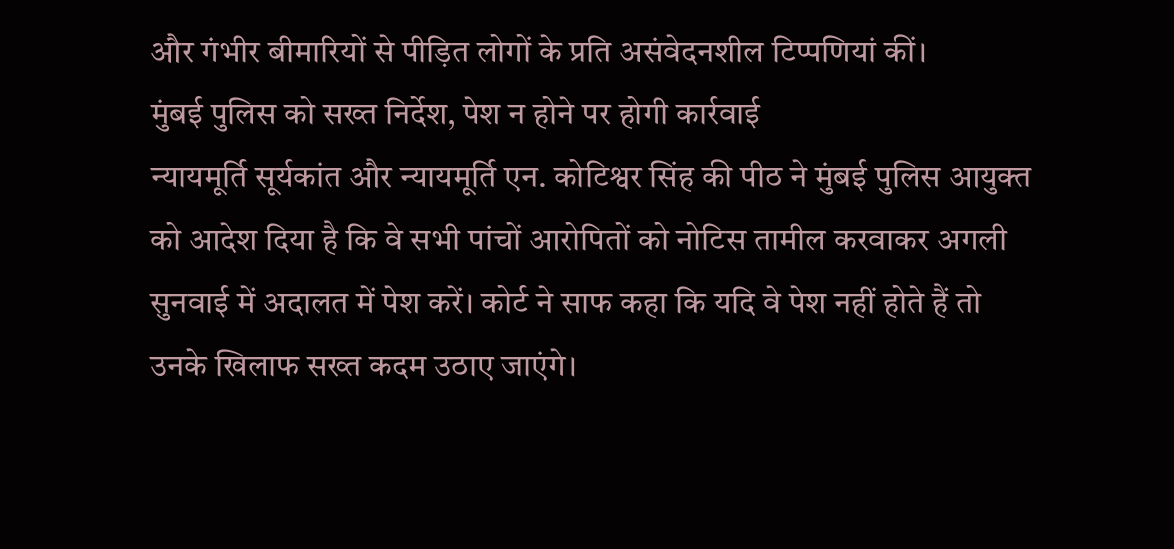और गंभीर बीमारियों से पीड़ित लोगों के प्रति असंवेदनशील टिप्पणियां कीं।
मुंबई पुलिस को सख्त निर्देश, पेश न होने पर होगी कार्रवाई
न्यायमूर्ति सूर्यकांत और न्यायमूर्ति एन. कोटिश्वर सिंह की पीठ ने मुंबई पुलिस आयुक्त को आदेश दिया है कि वे सभी पांचों आरोपितों को नोटिस तामील करवाकर अगली सुनवाई में अदालत में पेश करें। कोर्ट ने साफ कहा कि यदि वे पेश नहीं होते हैं तो उनके खिलाफ सख्त कदम उठाए जाएंगे।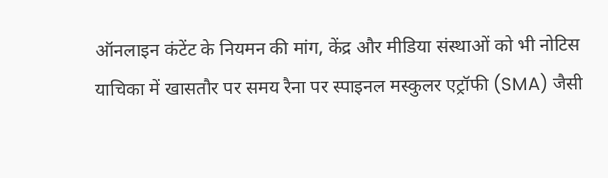ऑनलाइन कंटेंट के नियमन की मांग, केंद्र और मीडिया संस्थाओं को भी नोटिस
याचिका में खासतौर पर समय रैना पर स्पाइनल मस्कुलर एट्रॉफी (SMA) जैसी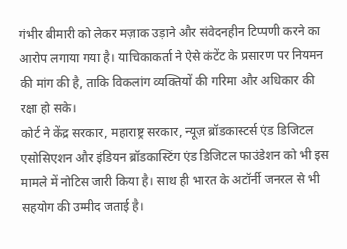गंभीर बीमारी को लेकर मज़ाक उड़ाने और संवेदनहीन टिप्पणी करने का आरोप लगाया गया है। याचिकाकर्ता ने ऐसे कंटेंट के प्रसारण पर नियमन की मांग की है, ताकि विकलांग व्यक्तियों की गरिमा और अधिकार की रक्षा हो सके।
कोर्ट ने केंद्र सरकार, महाराष्ट्र सरकार, न्यूज़ ब्रॉडकास्टर्स एंड डिजिटल एसोसिएशन और इंडियन ब्रॉडकास्टिंग एंड डिजिटल फाउंडेशन को भी इस मामले में नोटिस जारी किया है। साथ ही भारत के अटॉर्नी जनरल से भी सहयोग की उम्मीद जताई है।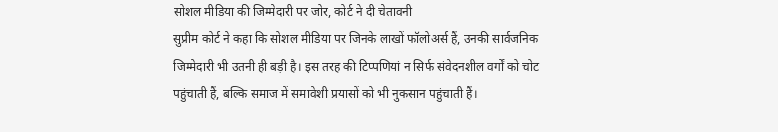सोशल मीडिया की जिम्मेदारी पर जोर, कोर्ट ने दी चेतावनी
सुप्रीम कोर्ट ने कहा कि सोशल मीडिया पर जिनके लाखों फॉलोअर्स हैं, उनकी सार्वजनिक जिम्मेदारी भी उतनी ही बड़ी है। इस तरह की टिप्पणियां न सिर्फ संवेदनशील वर्गों को चोट पहुंचाती हैं, बल्कि समाज में समावेशी प्रयासों को भी नुकसान पहुंचाती हैं।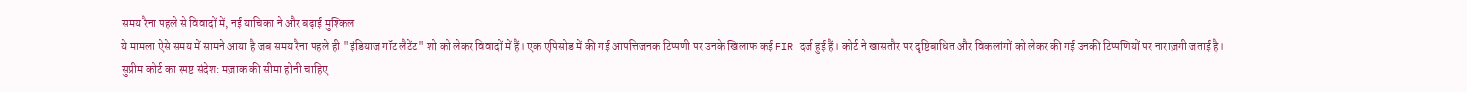समय रैना पहले से विवादों में, नई याचिका ने और बढ़ाई मुश्किल
ये मामला ऐसे समय में सामने आया है जब समय रैना पहले ही "इंडियाज गॉट लैटेंट" शो को लेकर विवादों में हैं। एक एपिसोड में की गई आपत्तिजनक टिप्पणी पर उनके खिलाफ कई FIR दर्ज हुई हैं। कोर्ट ने खासतौर पर दृष्टिबाधित और विकलांगों को लेकर की गई उनकी टिप्पणियों पर नाराज़गी जताई है।
सुप्रीम कोर्ट का स्पष्ट संदेश: मज़ाक की सीमा होनी चाहिए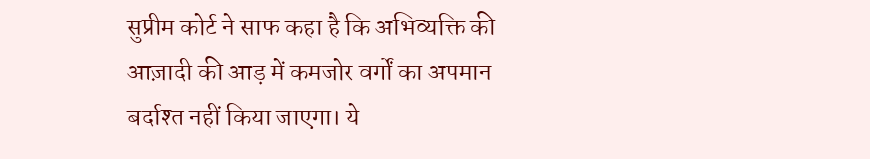सुप्रीम कोर्ट ने साफ कहा है कि अभिव्यक्ति की आज़ादी की आड़ में कमजोर वर्गों का अपमान बर्दाश्त नहीं किया जाएगा। ये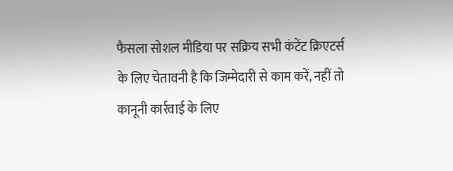फैसला सोशल मीडिया पर सक्रिय सभी कंटेंट क्रिएटर्स के लिए चेतावनी है कि जिम्मेदारी से काम करें, नहीं तो कानूनी कार्रवाई के लिए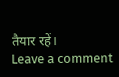तैयार रहें।
Leave a comment